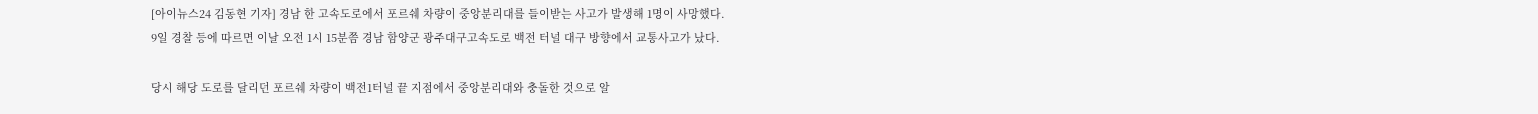[아이뉴스24 김동현 기자] 경남 한 고속도로에서 포르쉐 차량이 중앙분리대를 들이받는 사고가 발생해 1명이 사망했다.
9일 경찰 등에 따르면 이날 오전 1시 15분쯤 경남 함양군 광주대구고속도로 백전 터널 대구 방향에서 교통사고가 났다.

당시 해당 도로를 달리던 포르쉐 차량이 백전1터널 끝 지점에서 중앙분리대와 충돌한 것으로 알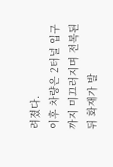려졌다.
이후 차량은 2터널 입구까지 미끄러지며 전복된 뒤 화재가 발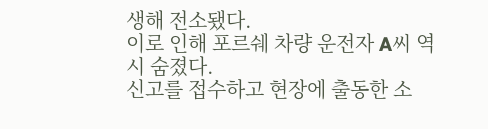생해 전소됐다.
이로 인해 포르쉐 차량 운전자 A씨 역시 숨졌다.
신고를 접수하고 현장에 출동한 소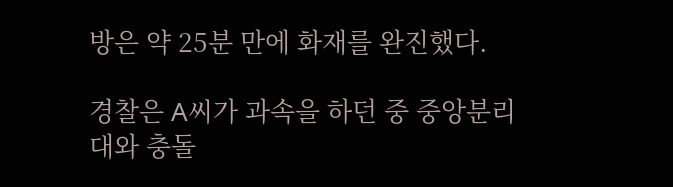방은 약 25분 만에 화재를 완진했다.

경찰은 A씨가 과속을 하던 중 중앙분리대와 충돌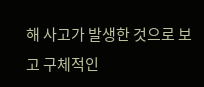해 사고가 발생한 것으로 보고 구체적인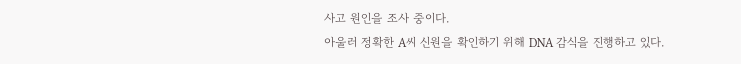사고 원인을 조사 중이다.
아울러 정확한 A씨 신원을 확인하기 위해 DNA 감식을 진행하고 있다.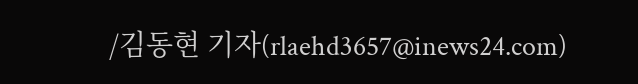/김동현 기자(rlaehd3657@inews24.com)